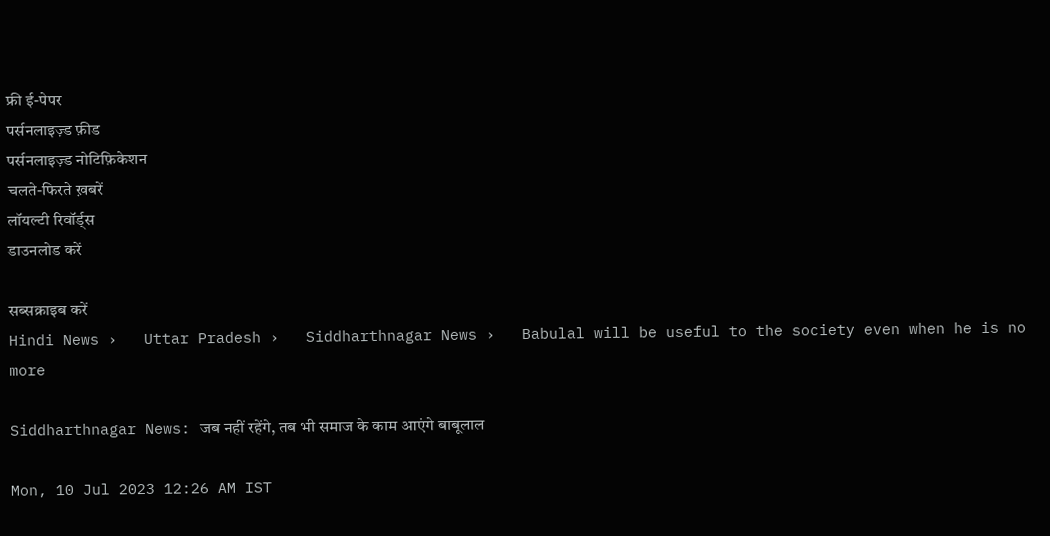फ्री ई-पेपर
पर्सनलाइज़्ड फ़ीड
पर्सनलाइज़्ड नोटिफ़िकेशन
चलते-फिरते ख़बरें
लॉयल्टी रिवॉर्ड्स
डाउनलोड करें

सब्सक्राइब करें
Hindi News ›   Uttar Pradesh ›   Siddharthnagar News ›   Babulal will be useful to the society even when he is no more

Siddharthnagar News: जब नहीं रहेंगे, तब भी समाज के काम आएंगे बाबूलाल

Mon, 10 Jul 2023 12:26 AM IST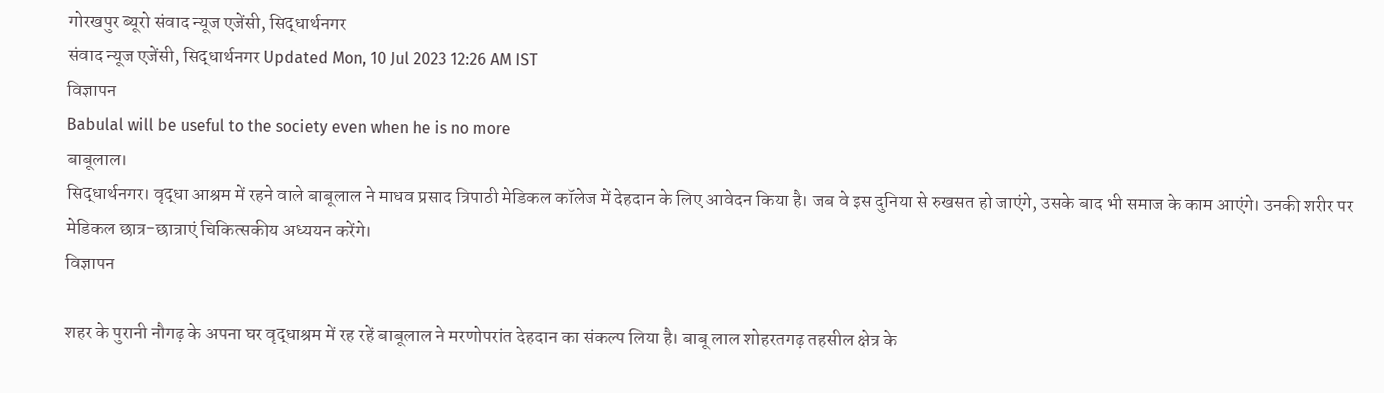गोरखपुर ब्यूरो संवाद न्यूज एजेंसी, सिद्धार्थनगर
संवाद न्यूज एजेंसी, सिद्धार्थनगर Updated Mon, 10 Jul 2023 12:26 AM IST
विज्ञापन
Babulal will be useful to the society even when he is no more
बाबूलाल।
सिद्धार्थनगर। वृद्धा आश्रम में रहने वाले बाबूलाल ने माधव प्रसाद त्रिपाठी मेडिकल कॉलेज में देहदान के लिए आवेदन किया है। जब वे इस दुनिया से रुखसत हो जाएंगे, उसके बाद भी समाज के काम आएंगे। उनकी शरीर पर मेडिकल छात्र-छात्राएं चिकित्सकीय अध्ययन करेंगे।
विज्ञापन

शहर के पुरानी नौगढ़ के अपना घर वृद्धाश्रम में रह रहें बाबूलाल ने मरणोपरांत देहदान का संकल्प लिया है। बाबू लाल शोहरतगढ़ तहसील क्षेत्र के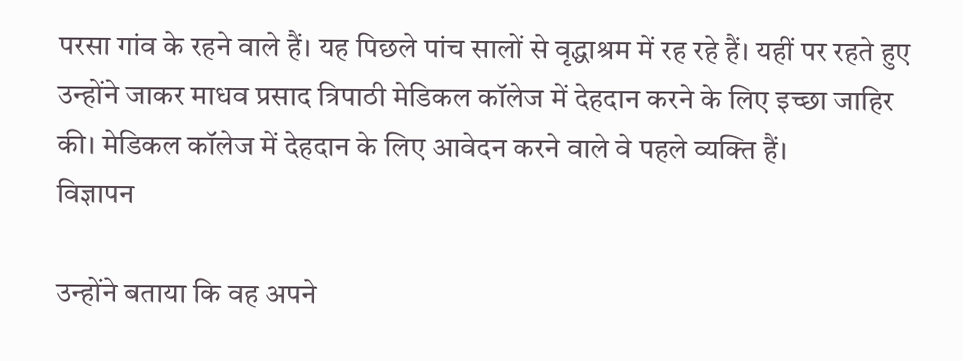परसा गांव के रहने वाले हैं। यह पिछले पांच सालों से वृद्धाश्रम में रह रहे हैं। यहीं पर रहते हुए उन्होंने जाकर माधव प्रसाद त्रिपाठी मेडिकल कॉलेज में देहदान करने के लिए इच्छा जाहिर की। मेडिकल कॉलेज में देहदान के लिए आवेदन करने वाले वे पहले व्यक्ति हैं।
विज्ञापन

उन्होंने बताया कि वह अपने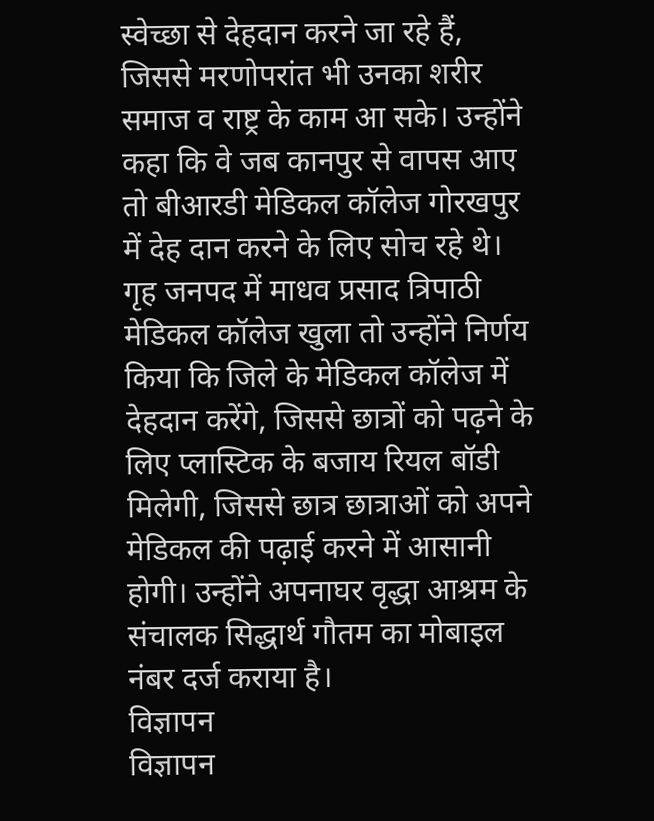स्वेच्छा से देहदान करने जा रहे हैं, जिससे मरणोपरांत भी उनका शरीर समाज व राष्ट्र के काम आ सके। उन्होंने कहा कि वे जब कानपुर से वापस आए तो बीआरडी मेडिकल कॉलेज गोरखपुर में देह दान करने के लिए सोच रहे थे। गृह जनपद में माधव प्रसाद त्रिपाठी मेडिकल कॉलेज खुला तो उन्होंने निर्णय किया कि जिले के मेडिकल कॉलेज में देहदान करेंगे, जिससे छात्रों को पढ़ने के लिए प्लास्टिक के बजाय रियल बॉडी मिलेगी, जिससे छात्र छात्राओं को अपने मेडिकल की पढ़ाई करने में आसानी होगी। उन्होंने अपनाघर वृद्धा आश्रम के संचालक सिद्धार्थ गौतम का मोबाइल नंबर दर्ज कराया है।
विज्ञापन
विज्ञापन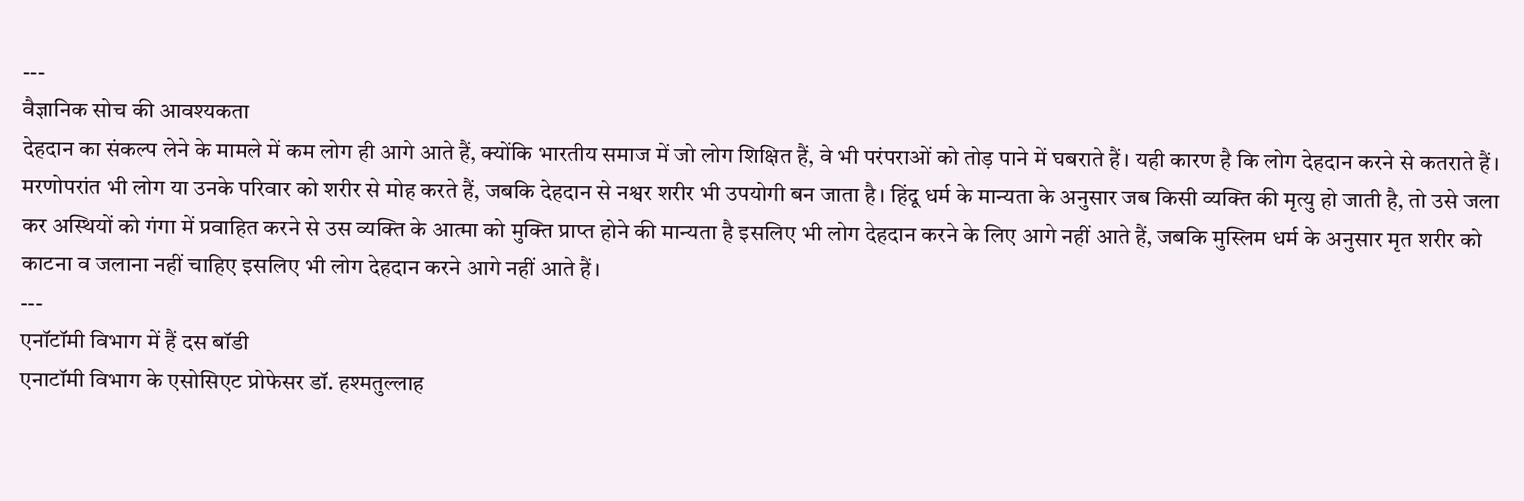---
वैज्ञानिक सोच की आवश्यकता
देहदान का संकल्प लेने के मामले में कम लोग ही आगे आते हैं, क्योंकि भारतीय समाज में जो लोग शिक्षित हैं, वे भी परंपराओं को तोड़ पाने में घबराते हैं। यही कारण है कि लोग देहदान करने से कतराते हैं। मरणोपरांत भी लोग या उनके परिवार को शरीर से मोह करते हैं, जबकि देहदान से नश्वर शरीर भी उपयोगी बन जाता है। हिंदू धर्म के मान्यता के अनुसार जब किसी व्यक्ति की मृत्यु हो जाती है, तो उसे जला कर अस्थियों को गंगा में प्रवाहित करने से उस व्यक्ति के आत्मा को मुक्ति प्राप्त होने की मान्यता है इसलिए भी लोग देहदान करने के लिए आगे नहीं आते हैं, जबकि मुस्लिम धर्म के अनुसार मृत शरीर को काटना व जलाना नहीं चाहिए इसलिए भी लोग देहदान करने आगे नहीं आते हैं।
---
एनॉटॉमी विभाग में हैं दस बॉडी
एनाटॉमी विभाग के एसोसिएट प्रोफेसर डॉ. हश्मतुल्लाह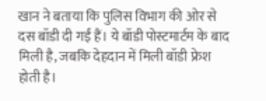खान ने बताया कि पुलिस विभाग की ओर से दस बॉडी दी गईं हैं। ये बॉडी पोस्टमार्टम के बाद मिली है, जबकि देहदान में मिली बॉडी फ्रेश होती है।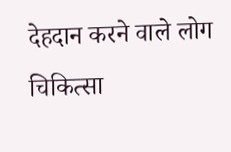देहदान करने वाले लोग चिकित्सा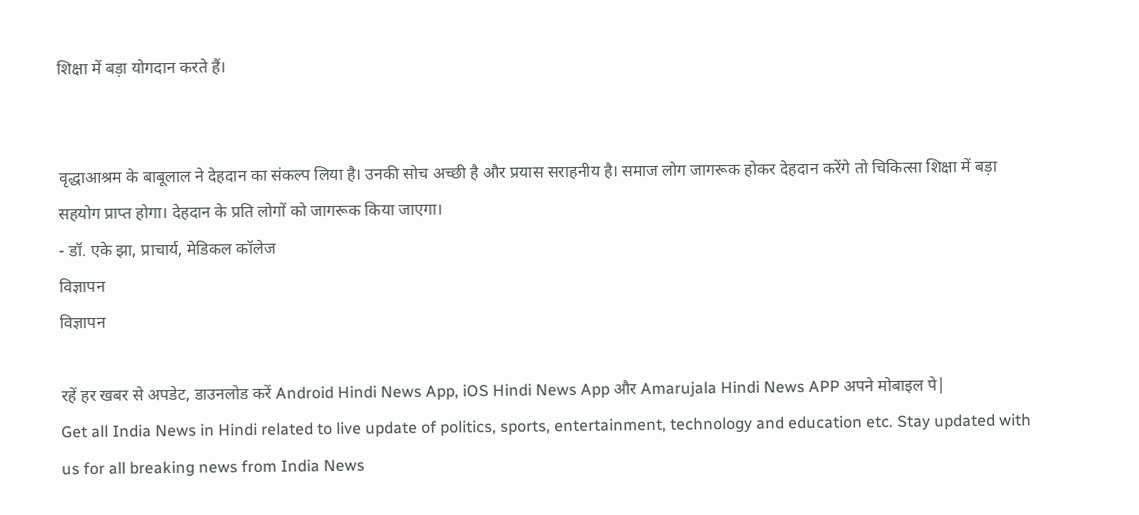शिक्षा में बड़ा योगदान करते हैं।


वृद्धाआश्रम के बाबूलाल ने देहदान का संकल्प लिया है। उनकी सोच अच्छी है और प्रयास सराहनीय है। समाज लोग जागरूक होकर देहदान करेंगे तो चिकित्सा शिक्षा में बड़ा सहयोग प्राप्त होगा। देहदान के प्रति लोगों को जागरूक किया जाएगा।
- डॉ. एके झा, प्राचार्य, मेडिकल कॉलेज
विज्ञापन
विज्ञापन

रहें हर खबर से अपडेट, डाउनलोड करें Android Hindi News App, iOS Hindi News App और Amarujala Hindi News APP अपने मोबाइल पे|
Get all India News in Hindi related to live update of politics, sports, entertainment, technology and education etc. Stay updated with us for all breaking news from India News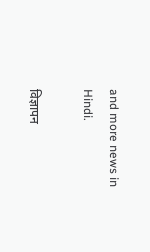and more news in Hindi.

विज्ञापन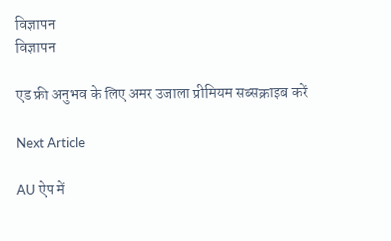विज्ञापन
विज्ञापन

एड फ्री अनुभव के लिए अमर उजाला प्रीमियम सब्सक्राइब करें

Next Article

AU ऐप में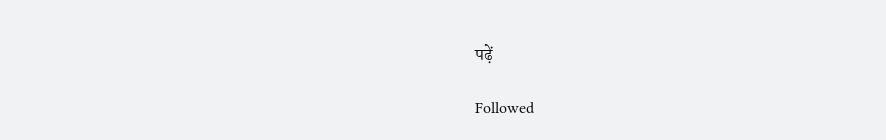पढ़ें

Followed